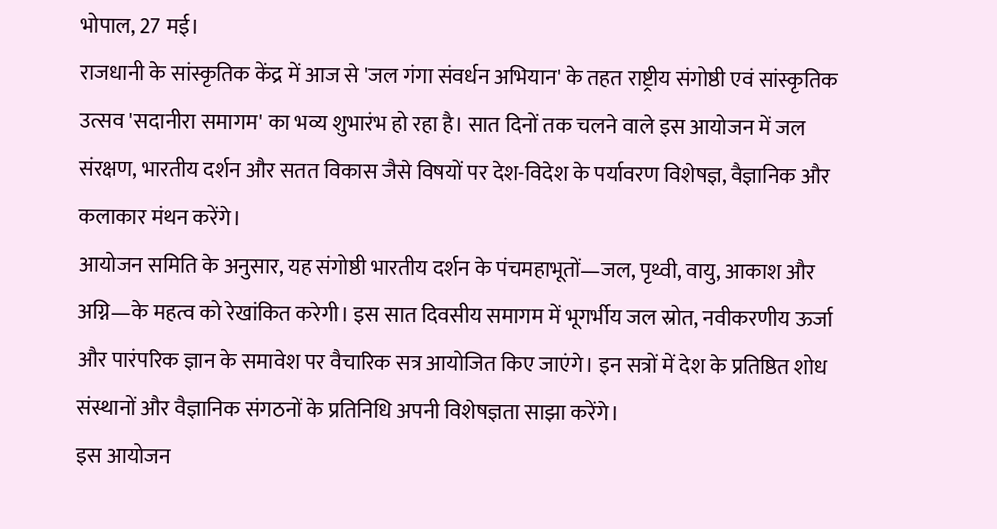भोपाल, 27 मई।
राजधानी के सांस्कृतिक केंद्र में आज से 'जल गंगा संवर्धन अभियान' के तहत राष्ट्रीय संगोष्ठी एवं सांस्कृतिक उत्सव 'सदानीरा समागम' का भव्य शुभारंभ हो रहा है। सात दिनों तक चलने वाले इस आयोजन में जल संरक्षण, भारतीय दर्शन और सतत विकास जैसे विषयों पर देश-विदेश के पर्यावरण विशेषज्ञ, वैज्ञानिक और कलाकार मंथन करेंगे।
आयोजन समिति के अनुसार, यह संगोष्ठी भारतीय दर्शन के पंचमहाभूतों—जल, पृथ्वी, वायु, आकाश और अग्नि—के महत्व को रेखांकित करेगी। इस सात दिवसीय समागम में भूगर्भीय जल स्रोत, नवीकरणीय ऊर्जा और पारंपरिक ज्ञान के समावेश पर वैचारिक सत्र आयोजित किए जाएंगे। इन सत्रों में देश के प्रतिष्ठित शोध संस्थानों और वैज्ञानिक संगठनों के प्रतिनिधि अपनी विशेषज्ञता साझा करेंगे।
इस आयोजन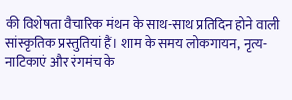की विशेषता वैचारिक मंथन के साथ-साथ प्रतिदिन होने वाली सांस्कृतिक प्रस्तुतियां हैं। शाम के समय लोकगायन, नृत्य-नाटिकाएं और रंगमंच के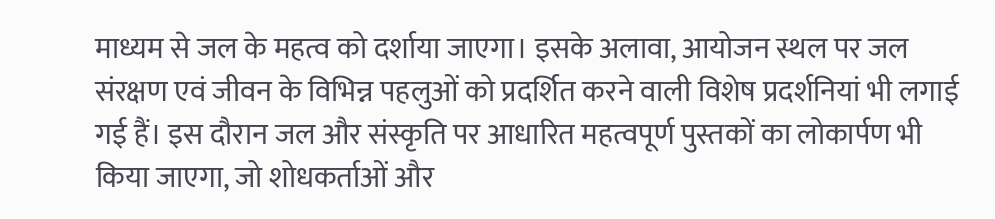माध्यम से जल के महत्व को दर्शाया जाएगा। इसके अलावा, आयोजन स्थल पर जल संरक्षण एवं जीवन के विभिन्न पहलुओं को प्रदर्शित करने वाली विशेष प्रदर्शनियां भी लगाई गई हैं। इस दौरान जल और संस्कृति पर आधारित महत्वपूर्ण पुस्तकों का लोकार्पण भी किया जाएगा, जो शोधकर्ताओं और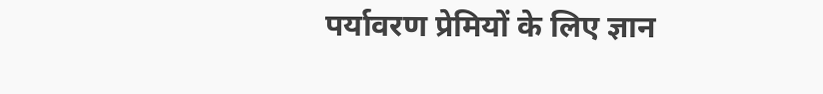पर्यावरण प्रेमियों के लिए ज्ञान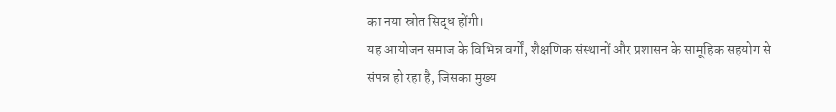का नया स्रोत सिद्ध होंगी।
यह आयोजन समाज के विभिन्न वर्गों, शैक्षणिक संस्थानों और प्रशासन के सामूहिक सहयोग से संपन्न हो रहा है, जिसका मुख्य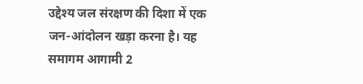उद्देश्य जल संरक्षण की दिशा में एक जन-आंदोलन खड़ा करना है। यह समागम आगामी 2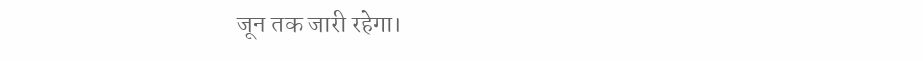जून तक जारी रहेगा।